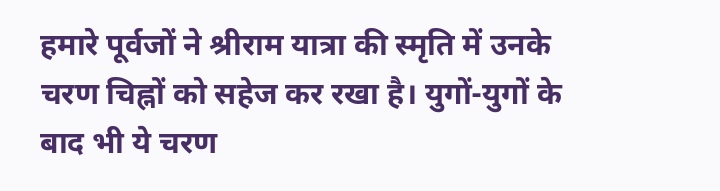हमारे पूर्वजों ने श्रीराम यात्रा की स्मृति में उनके चरण चिह्नों को सहेज कर रखा है। युगों-युगों के बाद भी ये चरण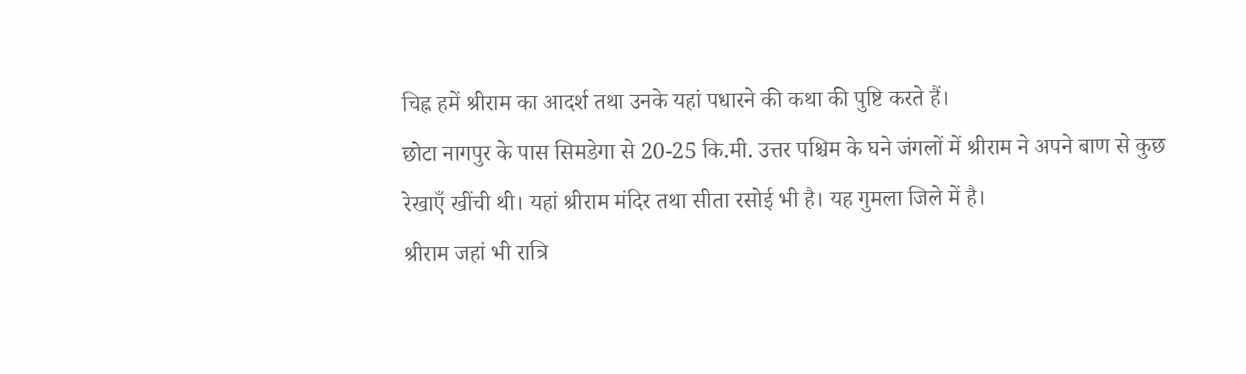चिह्न हमें श्रीराम का आदर्श तथा उनके यहां पधारने की कथा की पुष्टि करते हैं।
छोटा नागपुर के पास सिमडेगा से 20-25 कि.मी. उत्तर पश्चिम के घने जंगलों में श्रीराम ने अपने बाण से कुछ रेखाएँ खींची थी। यहां श्रीराम मंदिर तथा सीता रसोई भी है। यह गुमला जिले में है।
श्रीराम जहां भी रात्रि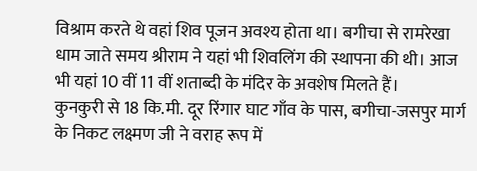विश्राम करते थे वहां शिव पूजन अवश्य होता था। बगीचा से रामरेखा धाम जाते समय श्रीराम ने यहां भी शिवलिंग की स्थापना की थी। आज भी यहां 10 वीं 11 वीं शताब्दी के मंदिर के अवशेष मिलते हैं।
कुनकुरी से 18 कि.मी. दूर रिंगार घाट गाँव के पास, बगीचा-जसपुर मार्ग के निकट लक्ष्मण जी ने वराह रूप में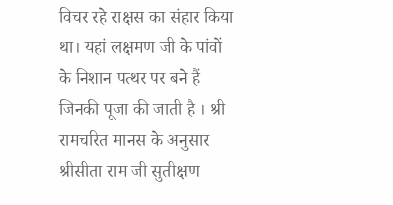विचर रहे राक्षस का संहार किया था। यहां लक्षमण जी के पांवों के निशान पत्थर पर बने हैं जिनकी पूजा की जाती है । श्री रामचरित मानस के अनुसार श्रीसीता राम जी सुतीक्षण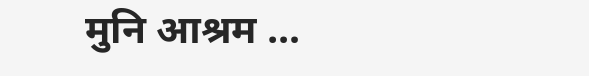मुनि आश्रम …